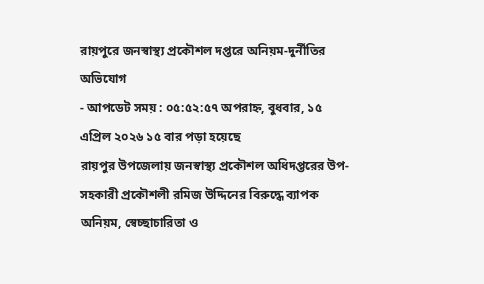রায়পুরে জনস্বাস্থ্য প্রকৌশল দপ্তরে অনিয়ম-দুর্নীতির অভিযোগ
- আপডেট সময় : ০৫:৫২:৫৭ অপরাহ্ন, বুধবার, ১৫ এপ্রিল ২০২৬ ১৫ বার পড়া হয়েছে
রায়পুর উপজেলায় জনস্বাস্থ্য প্রকৌশল অধিদপ্তরের উপ-সহকারী প্রকৌশলী রমিজ উদ্দিনের বিরুদ্ধে ব্যাপক অনিয়ম, স্বেচ্ছাচারিতা ও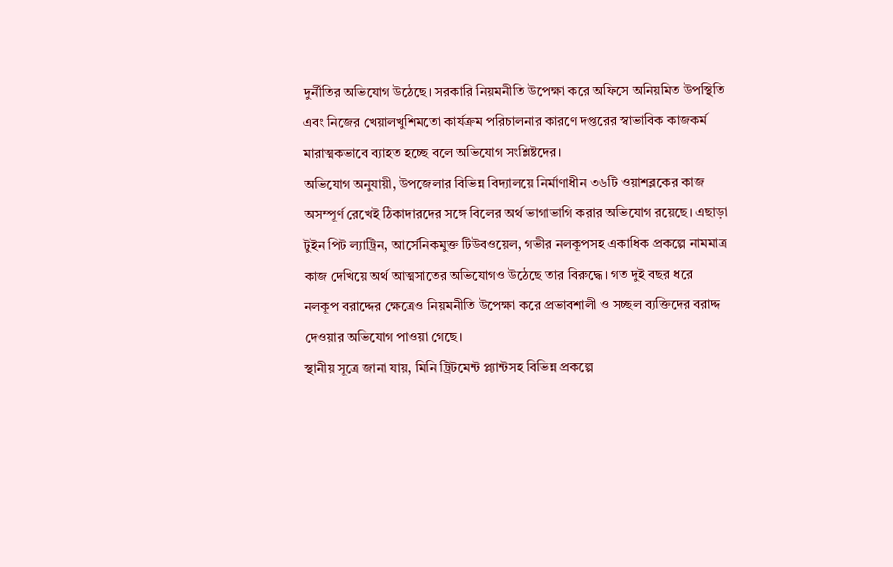দুর্নীতির অভিযোগ উঠেছে। সরকারি নিয়মনীতি উপেক্ষা করে অফিসে অনিয়মিত উপস্থিতি এবং নিজের খেয়ালখুশিমতো কার্যক্রম পরিচালনার কারণে দপ্তরের স্বাভাবিক কাজকর্ম মারাত্মকভাবে ব্যাহত হচ্ছে বলে অভিযোগ সংশ্লিষ্টদের।
অভিযোগ অনুযায়ী, উপজেলার বিভিন্ন বিদ্যালয়ে নির্মাণাধীন ৩৬টি ওয়াশব্লকের কাজ অসম্পূর্ণ রেখেই ঠিকাদারদের সঙ্গে বিলের অর্থ ভাগাভাগি করার অভিযোগ রয়েছে। এছাড়া টুইন পিট ল্যাট্রিন, আর্সেনিকমুক্ত টিউবওয়েল, গভীর নলকূপসহ একাধিক প্রকল্পে নামমাত্র কাজ দেখিয়ে অর্থ আত্মসাতের অভিযোগও উঠেছে তার বিরুদ্ধে। গত দুই বছর ধরে নলকূপ বরাদ্দের ক্ষেত্রেও নিয়মনীতি উপেক্ষা করে প্রভাবশালী ও সচ্ছল ব্যক্তিদের বরাদ্দ দেওয়ার অভিযোগ পাওয়া গেছে।
স্থানীয় সূত্রে জানা যায়, মিনি ট্রিটমেন্ট প্ল্যান্টসহ বিভিন্ন প্রকল্পে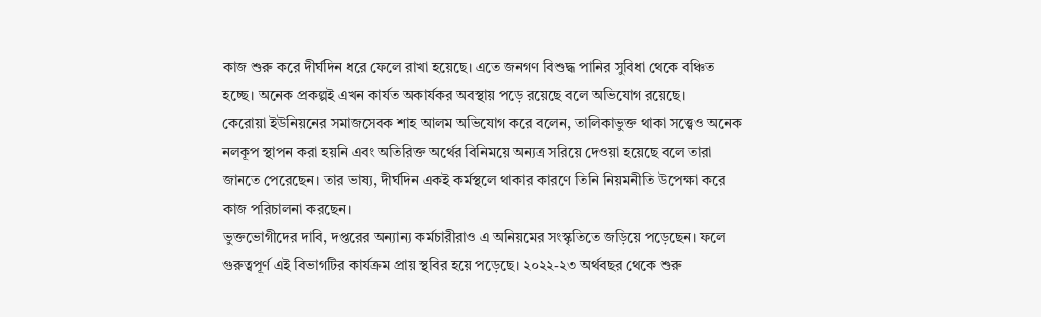কাজ শুরু করে দীর্ঘদিন ধরে ফেলে রাখা হয়েছে। এতে জনগণ বিশুদ্ধ পানির সুবিধা থেকে বঞ্চিত হচ্ছে। অনেক প্রকল্পই এখন কার্যত অকার্যকর অবস্থায় পড়ে রয়েছে বলে অভিযোগ রয়েছে।
কেরোয়া ইউনিয়নের সমাজসেবক শাহ আলম অভিযোগ করে বলেন, তালিকাভুক্ত থাকা সত্ত্বেও অনেক নলকূপ স্থাপন করা হয়নি এবং অতিরিক্ত অর্থের বিনিময়ে অন্যত্র সরিয়ে দেওয়া হয়েছে বলে তারা জানতে পেরেছেন। তার ভাষ্য, দীর্ঘদিন একই কর্মস্থলে থাকার কারণে তিনি নিয়মনীতি উপেক্ষা করে কাজ পরিচালনা করছেন।
ভুক্তভোগীদের দাবি, দপ্তরের অন্যান্য কর্মচারীরাও এ অনিয়মের সংস্কৃতিতে জড়িয়ে পড়েছেন। ফলে গুরুত্বপূর্ণ এই বিভাগটির কার্যক্রম প্রায় স্থবির হয়ে পড়েছে। ২০২২-২৩ অর্থবছর থেকে শুরু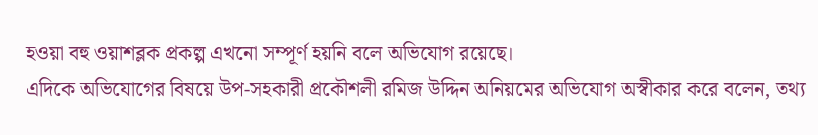হওয়া বহু ওয়াশব্লক প্রকল্প এখনো সম্পূর্ণ হয়নি বলে অভিযোগ রয়েছে।
এদিকে অভিযোগের বিষয়ে উপ-সহকারী প্রকৌশলী রমিজ উদ্দিন অনিয়মের অভিযোগ অস্বীকার করে বলেন, তথ্য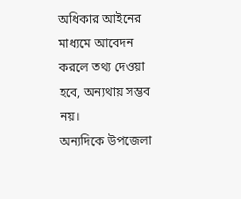অধিকার আইনের মাধ্যমে আবেদন করলে তথ্য দেওয়া হবে, অন্যথায় সম্ভব নয়।
অন্যদিকে উপজেলা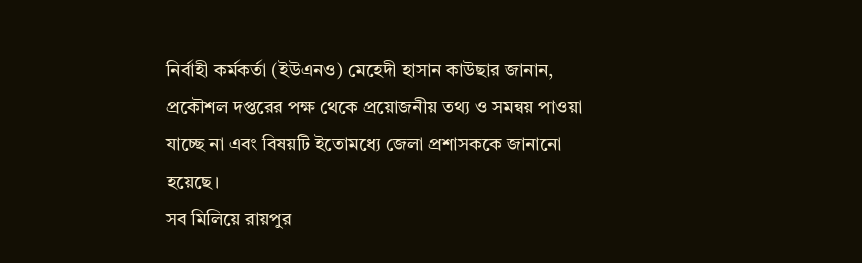নির্বাহী কর্মকর্তা (ইউএনও) মেহেদী হাসান কাউছার জানান, প্রকৌশল দপ্তরের পক্ষ থেকে প্রয়োজনীয় তথ্য ও সমন্বয় পাওয়া যাচ্ছে না এবং বিষয়টি ইতোমধ্যে জেলা প্রশাসককে জানানো হয়েছে।
সব মিলিয়ে রায়পুর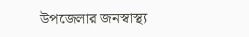উপজেলার জনস্বাস্থ্য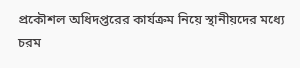প্রকৌশল অধিদপ্তরের কার্যক্রম নিয়ে স্থানীয়দের মধ্যে চরম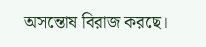অসন্তোষ বিরাজ করছে।